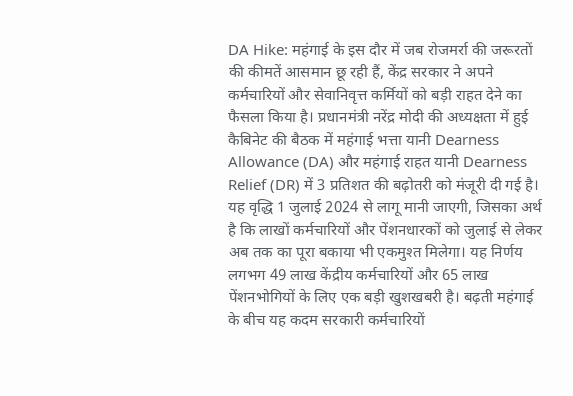DA Hike: महंगाई के इस दौर में जब रोजमर्रा की जरूरतों की कीमतें आसमान छू रही हैं, केंद्र सरकार ने अपने कर्मचारियों और सेवानिवृत्त कर्मियों को बड़ी राहत देने का फैसला किया है। प्रधानमंत्री नरेंद्र मोदी की अध्यक्षता में हुई कैबिनेट की बैठक में महंगाई भत्ता यानी Dearness Allowance (DA) और महंगाई राहत यानी Dearness Relief (DR) में 3 प्रतिशत की बढ़ोतरी को मंजूरी दी गई है। यह वृद्धि 1 जुलाई 2024 से लागू मानी जाएगी, जिसका अर्थ है कि लाखों कर्मचारियों और पेंशनधारकों को जुलाई से लेकर अब तक का पूरा बकाया भी एकमुश्त मिलेगा। यह निर्णय लगभग 49 लाख केंद्रीय कर्मचारियों और 65 लाख पेंशनभोगियों के लिए एक बड़ी खुशखबरी है। बढ़ती महंगाई के बीच यह कदम सरकारी कर्मचारियों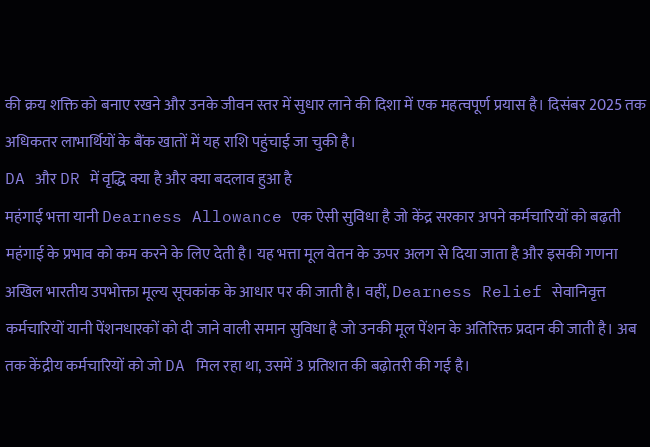की क्रय शक्ति को बनाए रखने और उनके जीवन स्तर में सुधार लाने की दिशा में एक महत्वपूर्ण प्रयास है। दिसंबर 2025 तक अधिकतर लाभार्थियों के बैंक खातों में यह राशि पहुंचाई जा चुकी है।
DA और DR में वृद्धि क्या है और क्या बदलाव हुआ है
महंगाई भत्ता यानी Dearness Allowance एक ऐसी सुविधा है जो केंद्र सरकार अपने कर्मचारियों को बढ़ती महंगाई के प्रभाव को कम करने के लिए देती है। यह भत्ता मूल वेतन के ऊपर अलग से दिया जाता है और इसकी गणना अखिल भारतीय उपभोक्ता मूल्य सूचकांक के आधार पर की जाती है। वहीं, Dearness Relief सेवानिवृत्त कर्मचारियों यानी पेंशनधारकों को दी जाने वाली समान सुविधा है जो उनकी मूल पेंशन के अतिरिक्त प्रदान की जाती है। अब तक केंद्रीय कर्मचारियों को जो DA मिल रहा था, उसमें 3 प्रतिशत की बढ़ोतरी की गई है।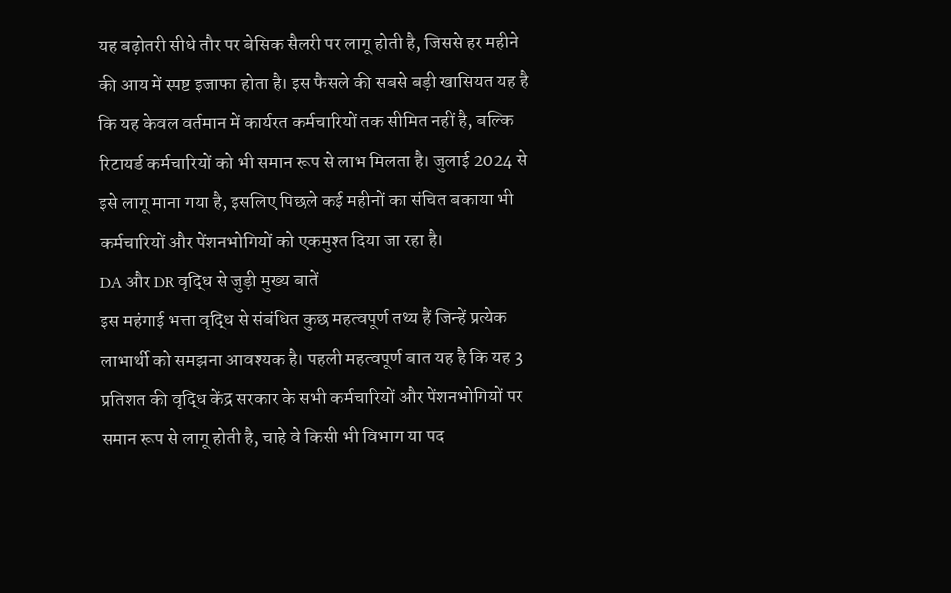यह बढ़ोतरी सीधे तौर पर बेसिक सैलरी पर लागू होती है, जिससे हर महीने की आय में स्पष्ट इजाफा होता है। इस फैसले की सबसे बड़ी खासियत यह है कि यह केवल वर्तमान में कार्यरत कर्मचारियों तक सीमित नहीं है, बल्कि रिटायर्ड कर्मचारियों को भी समान रूप से लाभ मिलता है। जुलाई 2024 से इसे लागू माना गया है, इसलिए पिछले कई महीनों का संचित बकाया भी कर्मचारियों और पेंशनभोगियों को एकमुश्त दिया जा रहा है।
DA और DR वृद्धि से जुड़ी मुख्य बातें
इस महंगाई भत्ता वृद्धि से संबंधित कुछ महत्वपूर्ण तथ्य हैं जिन्हें प्रत्येक लाभार्थी को समझना आवश्यक है। पहली महत्वपूर्ण बात यह है कि यह 3 प्रतिशत की वृद्धि केंद्र सरकार के सभी कर्मचारियों और पेंशनभोगियों पर समान रूप से लागू होती है, चाहे वे किसी भी विभाग या पद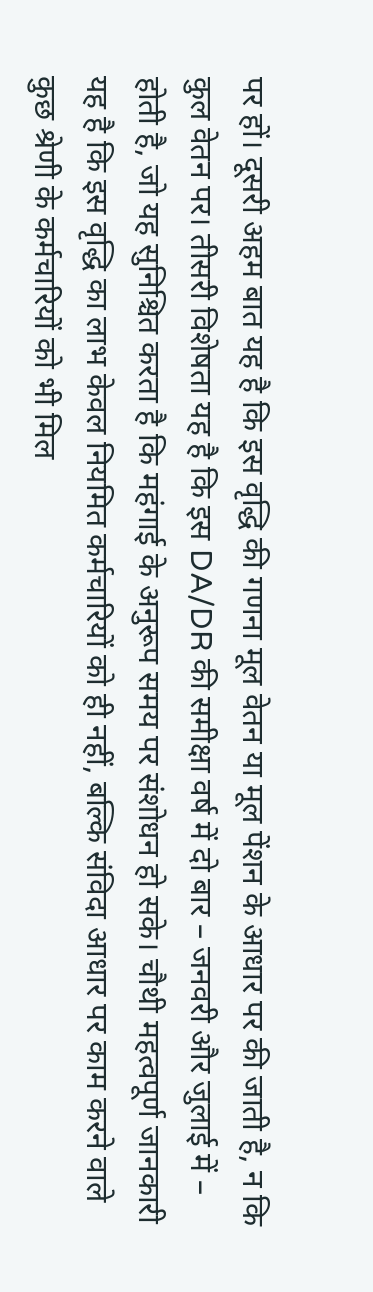पर हों। दूसरी अहम बात यह है कि इस वृद्धि की गणना मूल वेतन या मूल पेंशन के आधार पर की जाती है, न कि कुल वेतन पर। तीसरी विशेषता यह है कि इस DA/DR की समीक्षा वर्ष में दो बार – जनवरी और जुलाई में – होती है, जो यह सुनिश्चित करता है कि महंगाई के अनुरूप समय पर संशोधन हो सके। चौथी महत्वपूर्ण जानकारी यह है कि इस वृद्धि का लाभ केवल नियमित कर्मचारियों को ही नहीं, बल्कि संविदा आधार पर काम करने वाले कुछ श्रेणी के कर्मचारियों को भी मिल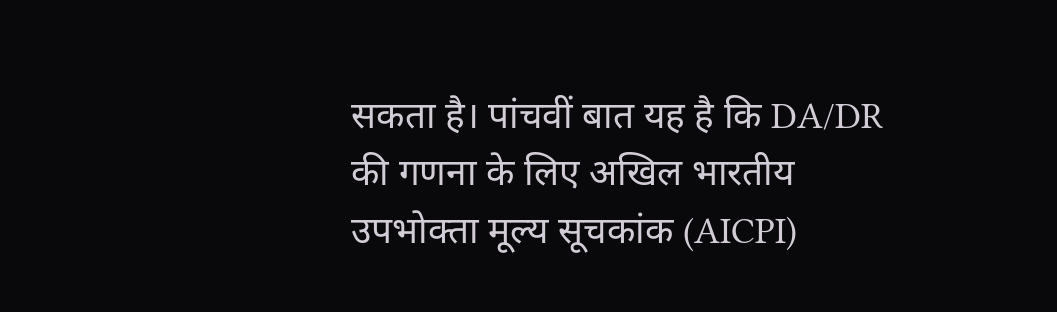सकता है। पांचवीं बात यह है कि DA/DR की गणना के लिए अखिल भारतीय उपभोक्ता मूल्य सूचकांक (AICPI)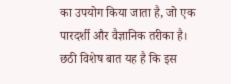का उपयोग किया जाता है, जो एक पारदर्शी और वैज्ञानिक तरीका है। छठी विशेष बात यह है कि इस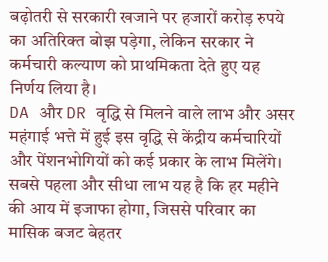बढ़ोतरी से सरकारी खजाने पर हजारों करोड़ रुपये का अतिरिक्त बोझ पड़ेगा, लेकिन सरकार ने कर्मचारी कल्याण को प्राथमिकता देते हुए यह निर्णय लिया है।
DA और DR वृद्धि से मिलने वाले लाभ और असर
महंगाई भत्ते में हुई इस वृद्धि से केंद्रीय कर्मचारियों और पेंशनभोगियों को कई प्रकार के लाभ मिलेंगे। सबसे पहला और सीधा लाभ यह है कि हर महीने की आय में इजाफा होगा, जिससे परिवार का मासिक बजट बेहतर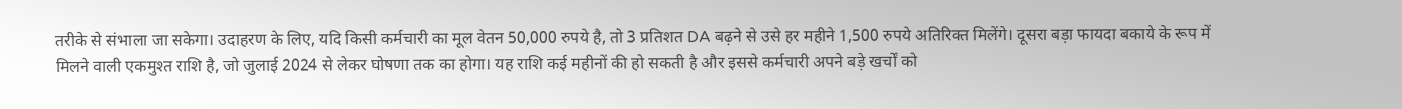तरीके से संभाला जा सकेगा। उदाहरण के लिए, यदि किसी कर्मचारी का मूल वेतन 50,000 रुपये है, तो 3 प्रतिशत DA बढ़ने से उसे हर महीने 1,500 रुपये अतिरिक्त मिलेंगे। दूसरा बड़ा फायदा बकाये के रूप में मिलने वाली एकमुश्त राशि है, जो जुलाई 2024 से लेकर घोषणा तक का होगा। यह राशि कई महीनों की हो सकती है और इससे कर्मचारी अपने बड़े खर्चों को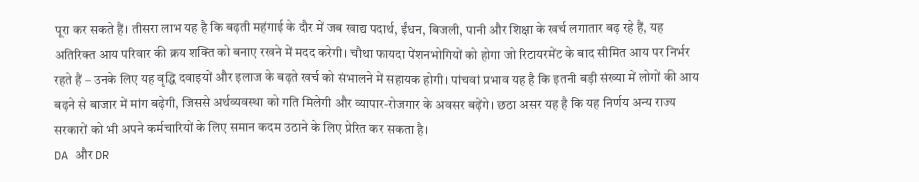पूरा कर सकते हैं। तीसरा लाभ यह है कि बढ़ती महंगाई के दौर में जब खाद्य पदार्थ, ईंधन, बिजली, पानी और शिक्षा के खर्च लगातार बढ़ रहे हैं, यह अतिरिक्त आय परिवार की क्रय शक्ति को बनाए रखने में मदद करेगी। चौथा फायदा पेंशनभोगियों को होगा जो रिटायरमेंट के बाद सीमित आय पर निर्भर रहते हैं – उनके लिए यह वृद्धि दवाइयों और इलाज के बढ़ते खर्च को संभालने में सहायक होगी। पांचवां प्रभाव यह है कि इतनी बड़ी संख्या में लोगों की आय बढ़ने से बाजार में मांग बढ़ेगी, जिससे अर्थव्यवस्था को गति मिलेगी और व्यापार-रोजगार के अवसर बढ़ेंगे। छठा असर यह है कि यह निर्णय अन्य राज्य सरकारों को भी अपने कर्मचारियों के लिए समान कदम उठाने के लिए प्रेरित कर सकता है।
DA और DR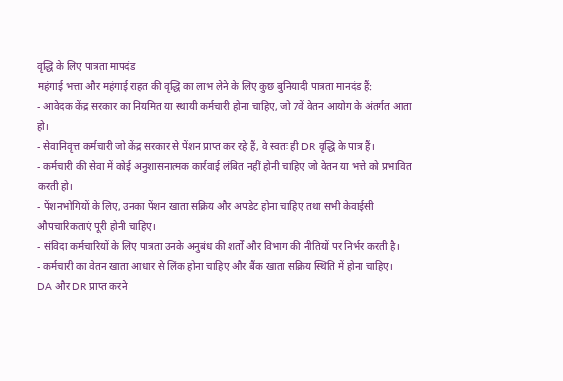वृद्धि के लिए पात्रता मापदंड
महंगाई भत्ता और महंगाई राहत की वृद्धि का लाभ लेने के लिए कुछ बुनियादी पात्रता मानदंड हैं:
- आवेदक केंद्र सरकार का नियमित या स्थायी कर्मचारी होना चाहिए, जो 7वें वेतन आयोग के अंतर्गत आता हो।
- सेवानिवृत्त कर्मचारी जो केंद्र सरकार से पेंशन प्राप्त कर रहे हैं, वे स्वतः ही DR वृद्धि के पात्र हैं।
- कर्मचारी की सेवा में कोई अनुशासनात्मक कार्रवाई लंबित नहीं होनी चाहिए जो वेतन या भत्ते को प्रभावित करती हो।
- पेंशनभोगियों के लिए, उनका पेंशन खाता सक्रिय और अपडेट होना चाहिए तथा सभी केवाईसी औपचारिकताएं पूरी होनी चाहिए।
- संविदा कर्मचारियों के लिए पात्रता उनके अनुबंध की शर्तों और विभाग की नीतियों पर निर्भर करती है।
- कर्मचारी का वेतन खाता आधार से लिंक होना चाहिए और बैंक खाता सक्रिय स्थिति में होना चाहिए।
DA और DR प्राप्त करने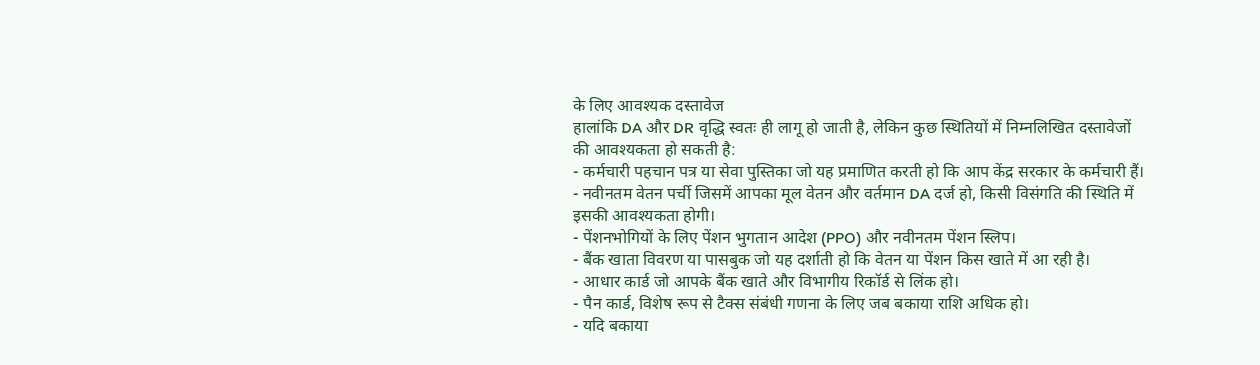के लिए आवश्यक दस्तावेज
हालांकि DA और DR वृद्धि स्वतः ही लागू हो जाती है, लेकिन कुछ स्थितियों में निम्नलिखित दस्तावेजों की आवश्यकता हो सकती है:
- कर्मचारी पहचान पत्र या सेवा पुस्तिका जो यह प्रमाणित करती हो कि आप केंद्र सरकार के कर्मचारी हैं।
- नवीनतम वेतन पर्ची जिसमें आपका मूल वेतन और वर्तमान DA दर्ज हो, किसी विसंगति की स्थिति में इसकी आवश्यकता होगी।
- पेंशनभोगियों के लिए पेंशन भुगतान आदेश (PPO) और नवीनतम पेंशन स्लिप।
- बैंक खाता विवरण या पासबुक जो यह दर्शाती हो कि वेतन या पेंशन किस खाते में आ रही है।
- आधार कार्ड जो आपके बैंक खाते और विभागीय रिकॉर्ड से लिंक हो।
- पैन कार्ड, विशेष रूप से टैक्स संबंधी गणना के लिए जब बकाया राशि अधिक हो।
- यदि बकाया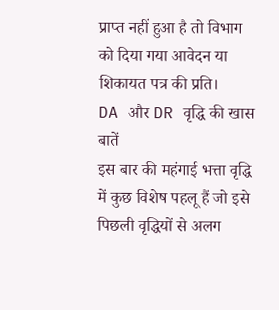प्राप्त नहीं हुआ है तो विभाग को दिया गया आवेदन या शिकायत पत्र की प्रति।
DA और DR वृद्धि की खास बातें
इस बार की महंगाई भत्ता वृद्धि में कुछ विशेष पहलू हैं जो इसे पिछली वृद्धियों से अलग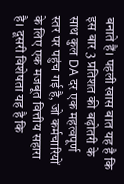बनाते हैं। पहली खास बात यह है कि इस बार 3 प्रतिशत की बढ़ोतरी के साथ कुल DA दर एक महत्वपूर्ण स्तर पर पहुंच गई है, जो कर्मचारियों के लिए एक मजबूत वित्तीय सहारा है। दूसरी विशेषता यह है कि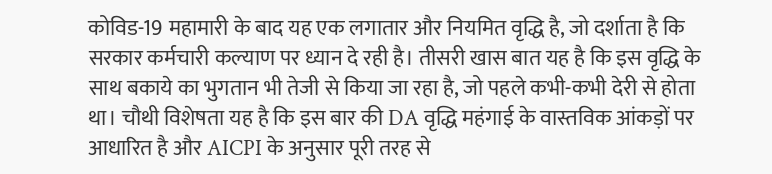कोविड-19 महामारी के बाद यह एक लगातार और नियमित वृद्धि है, जो दर्शाता है कि सरकार कर्मचारी कल्याण पर ध्यान दे रही है। तीसरी खास बात यह है कि इस वृद्धि के साथ बकाये का भुगतान भी तेजी से किया जा रहा है, जो पहले कभी-कभी देरी से होता था। चौथी विशेषता यह है कि इस बार की DA वृद्धि महंगाई के वास्तविक आंकड़ों पर आधारित है और AICPI के अनुसार पूरी तरह से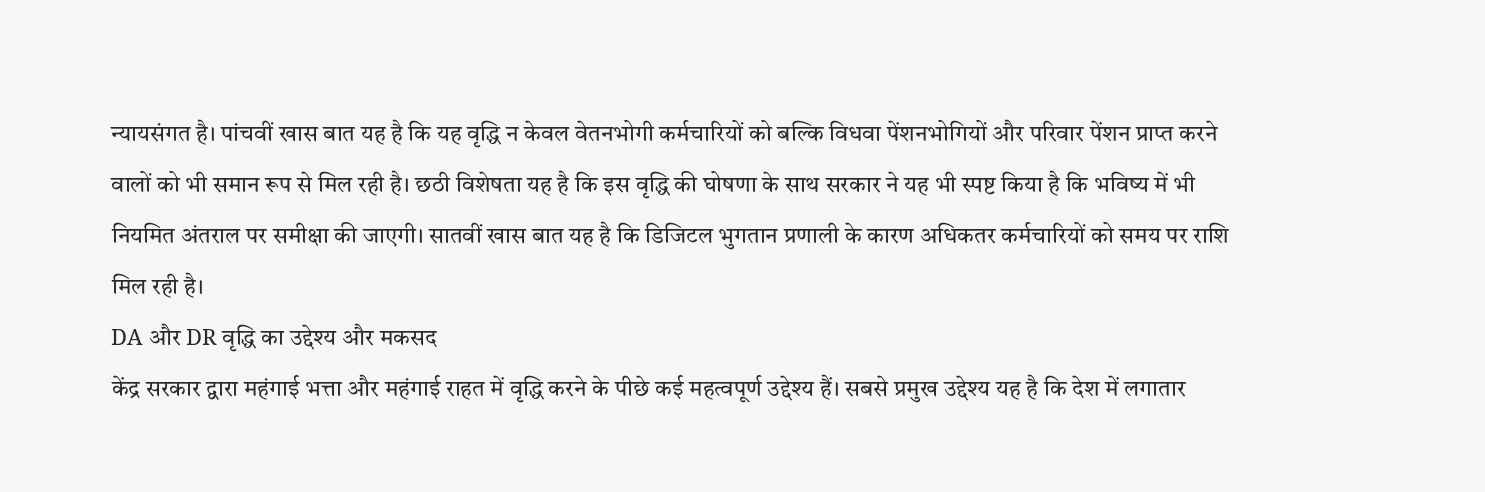न्यायसंगत है। पांचवीं खास बात यह है कि यह वृद्धि न केवल वेतनभोगी कर्मचारियों को बल्कि विधवा पेंशनभोगियों और परिवार पेंशन प्राप्त करने वालों को भी समान रूप से मिल रही है। छठी विशेषता यह है कि इस वृद्धि की घोषणा के साथ सरकार ने यह भी स्पष्ट किया है कि भविष्य में भी नियमित अंतराल पर समीक्षा की जाएगी। सातवीं खास बात यह है कि डिजिटल भुगतान प्रणाली के कारण अधिकतर कर्मचारियों को समय पर राशि मिल रही है।
DA और DR वृद्धि का उद्देश्य और मकसद
केंद्र सरकार द्वारा महंगाई भत्ता और महंगाई राहत में वृद्धि करने के पीछे कई महत्वपूर्ण उद्देश्य हैं। सबसे प्रमुख उद्देश्य यह है कि देश में लगातार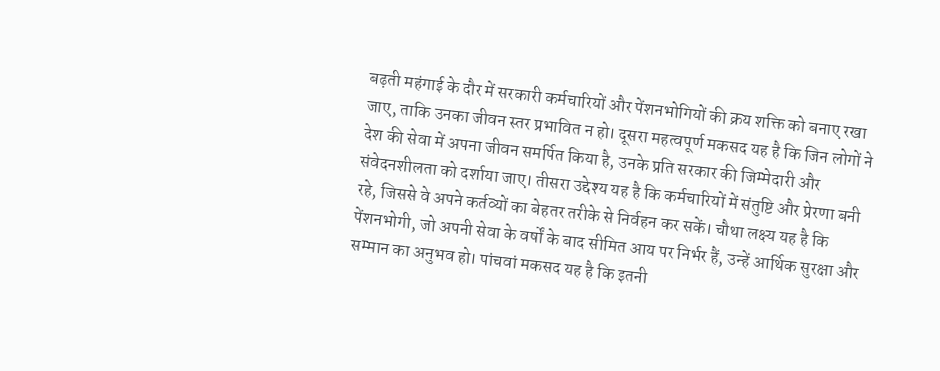बढ़ती महंगाई के दौर में सरकारी कर्मचारियों और पेंशनभोगियों की क्रय शक्ति को बनाए रखा जाए, ताकि उनका जीवन स्तर प्रभावित न हो। दूसरा महत्वपूर्ण मकसद यह है कि जिन लोगों ने देश की सेवा में अपना जीवन समर्पित किया है, उनके प्रति सरकार की जिम्मेदारी और संवेदनशीलता को दर्शाया जाए। तीसरा उद्देश्य यह है कि कर्मचारियों में संतुष्टि और प्रेरणा बनी रहे, जिससे वे अपने कर्तव्यों का बेहतर तरीके से निर्वहन कर सकें। चौथा लक्ष्य यह है कि पेंशनभोगी, जो अपनी सेवा के वर्षों के बाद सीमित आय पर निर्भर हैं, उन्हें आर्थिक सुरक्षा और सम्मान का अनुभव हो। पांचवां मकसद यह है कि इतनी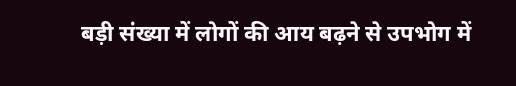बड़ी संख्या में लोगों की आय बढ़ने से उपभोग में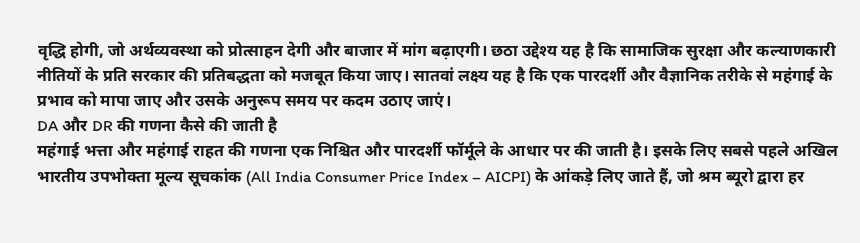वृद्धि होगी, जो अर्थव्यवस्था को प्रोत्साहन देगी और बाजार में मांग बढ़ाएगी। छठा उद्देश्य यह है कि सामाजिक सुरक्षा और कल्याणकारी नीतियों के प्रति सरकार की प्रतिबद्धता को मजबूत किया जाए। सातवां लक्ष्य यह है कि एक पारदर्शी और वैज्ञानिक तरीके से महंगाई के प्रभाव को मापा जाए और उसके अनुरूप समय पर कदम उठाए जाएं।
DA और DR की गणना कैसे की जाती है
महंगाई भत्ता और महंगाई राहत की गणना एक निश्चित और पारदर्शी फॉर्मूले के आधार पर की जाती है। इसके लिए सबसे पहले अखिल भारतीय उपभोक्ता मूल्य सूचकांक (All India Consumer Price Index – AICPI) के आंकड़े लिए जाते हैं, जो श्रम ब्यूरो द्वारा हर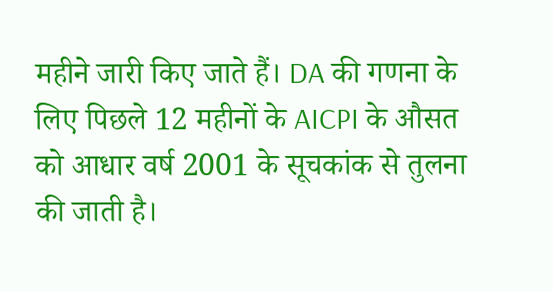महीने जारी किए जाते हैं। DA की गणना के लिए पिछले 12 महीनों के AICPI के औसत को आधार वर्ष 2001 के सूचकांक से तुलना की जाती है।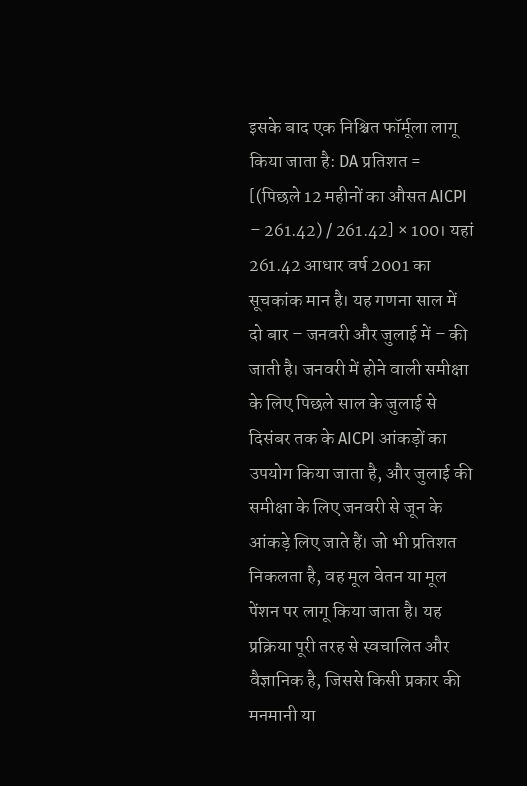इसके बाद एक निश्चित फॉर्मूला लागू किया जाता है: DA प्रतिशत = [(पिछले 12 महीनों का औसत AICPI – 261.42) / 261.42] × 100। यहां 261.42 आधार वर्ष 2001 का सूचकांक मान है। यह गणना साल में दो बार – जनवरी और जुलाई में – की जाती है। जनवरी में होने वाली समीक्षा के लिए पिछले साल के जुलाई से दिसंबर तक के AICPI आंकड़ों का उपयोग किया जाता है, और जुलाई की समीक्षा के लिए जनवरी से जून के आंकड़े लिए जाते हैं। जो भी प्रतिशत निकलता है, वह मूल वेतन या मूल पेंशन पर लागू किया जाता है। यह प्रक्रिया पूरी तरह से स्वचालित और वैज्ञानिक है, जिससे किसी प्रकार की मनमानी या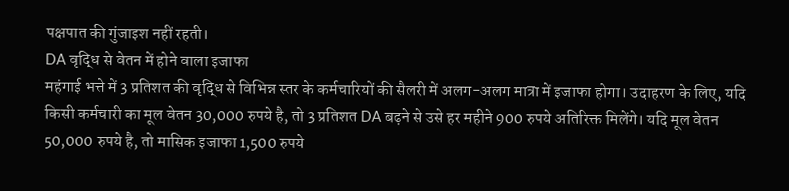पक्षपात की गुंजाइश नहीं रहती।
DA वृद्धि से वेतन में होने वाला इजाफा
महंगाई भत्ते में 3 प्रतिशत की वृद्धि से विभिन्न स्तर के कर्मचारियों की सैलरी में अलग-अलग मात्रा में इजाफा होगा। उदाहरण के लिए, यदि किसी कर्मचारी का मूल वेतन 30,000 रुपये है, तो 3 प्रतिशत DA बढ़ने से उसे हर महीने 900 रुपये अतिरिक्त मिलेंगे। यदि मूल वेतन 50,000 रुपये है, तो मासिक इजाफा 1,500 रुपये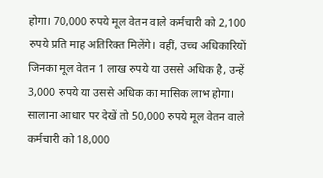होगा। 70,000 रुपये मूल वेतन वाले कर्मचारी को 2,100 रुपये प्रति माह अतिरिक्त मिलेंगे। वहीं, उच्च अधिकारियों जिनका मूल वेतन 1 लाख रुपये या उससे अधिक है, उन्हें 3,000 रुपये या उससे अधिक का मासिक लाभ होगा। सालाना आधार पर देखें तो 50,000 रुपये मूल वेतन वाले कर्मचारी को 18,000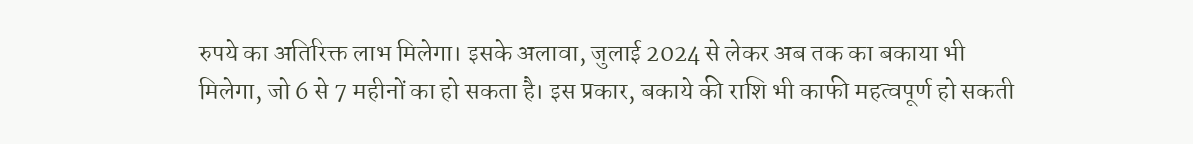रुपये का अतिरिक्त लाभ मिलेगा। इसके अलावा, जुलाई 2024 से लेकर अब तक का बकाया भी मिलेगा, जो 6 से 7 महीनों का हो सकता है। इस प्रकार, बकाये की राशि भी काफी महत्वपूर्ण हो सकती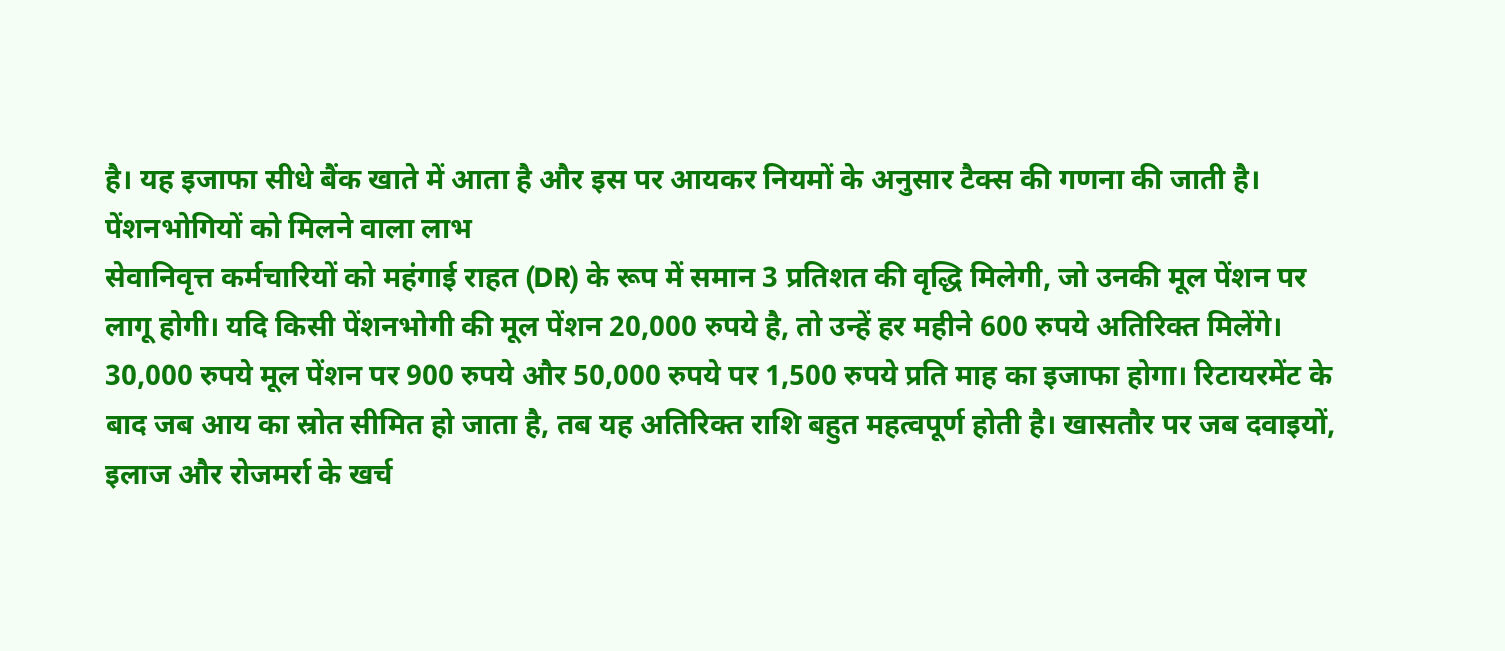है। यह इजाफा सीधे बैंक खाते में आता है और इस पर आयकर नियमों के अनुसार टैक्स की गणना की जाती है।
पेंशनभोगियों को मिलने वाला लाभ
सेवानिवृत्त कर्मचारियों को महंगाई राहत (DR) के रूप में समान 3 प्रतिशत की वृद्धि मिलेगी, जो उनकी मूल पेंशन पर लागू होगी। यदि किसी पेंशनभोगी की मूल पेंशन 20,000 रुपये है, तो उन्हें हर महीने 600 रुपये अतिरिक्त मिलेंगे। 30,000 रुपये मूल पेंशन पर 900 रुपये और 50,000 रुपये पर 1,500 रुपये प्रति माह का इजाफा होगा। रिटायरमेंट के बाद जब आय का स्रोत सीमित हो जाता है, तब यह अतिरिक्त राशि बहुत महत्वपूर्ण होती है। खासतौर पर जब दवाइयों, इलाज और रोजमर्रा के खर्च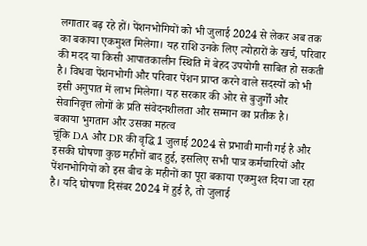लगातार बढ़ रहे हों। पेंशनभोगियों को भी जुलाई 2024 से लेकर अब तक का बकाया एकमुश्त मिलेगा। यह राशि उनके लिए त्योहारों के खर्च, परिवार की मदद या किसी आपातकालीन स्थिति में बेहद उपयोगी साबित हो सकती है। विधवा पेंशनभोगी और परिवार पेंशन प्राप्त करने वाले सदस्यों को भी इसी अनुपात में लाभ मिलेगा। यह सरकार की ओर से बुजुर्गों और सेवानिवृत्त लोगों के प्रति संवेदनशीलता और सम्मान का प्रतीक है।
बकाया भुगतान और उसका महत्व
चूंकि DA और DR की वृद्धि 1 जुलाई 2024 से प्रभावी मानी गई है और इसकी घोषणा कुछ महीनों बाद हुई, इसलिए सभी पात्र कर्मचारियों और पेंशनभोगियों को इस बीच के महीनों का पूरा बकाया एकमुश्त दिया जा रहा है। यदि घोषणा दिसंबर 2024 में हुई है, तो जुलाई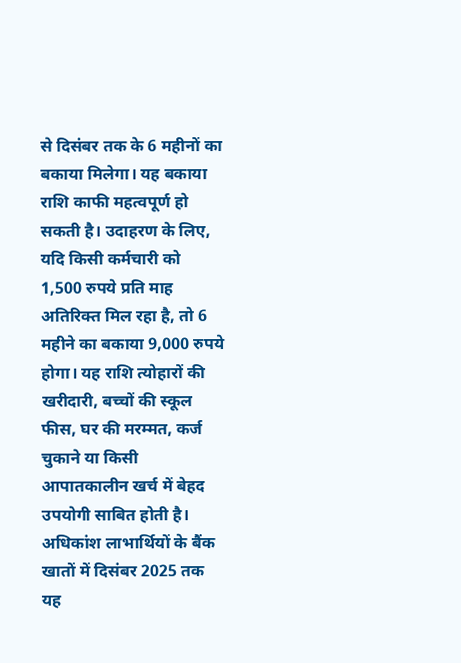से दिसंबर तक के 6 महीनों का बकाया मिलेगा। यह बकाया राशि काफी महत्वपूर्ण हो सकती है। उदाहरण के लिए, यदि किसी कर्मचारी को 1,500 रुपये प्रति माह अतिरिक्त मिल रहा है, तो 6 महीने का बकाया 9,000 रुपये होगा। यह राशि त्योहारों की खरीदारी, बच्चों की स्कूल फीस, घर की मरम्मत, कर्ज चुकाने या किसी आपातकालीन खर्च में बेहद उपयोगी साबित होती है। अधिकांश लाभार्थियों के बैंक खातों में दिसंबर 2025 तक यह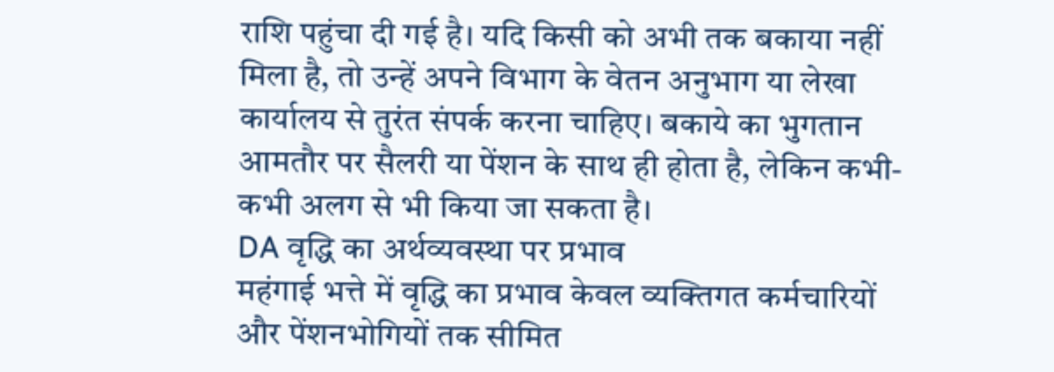राशि पहुंचा दी गई है। यदि किसी को अभी तक बकाया नहीं मिला है, तो उन्हें अपने विभाग के वेतन अनुभाग या लेखा कार्यालय से तुरंत संपर्क करना चाहिए। बकाये का भुगतान आमतौर पर सैलरी या पेंशन के साथ ही होता है, लेकिन कभी-कभी अलग से भी किया जा सकता है।
DA वृद्धि का अर्थव्यवस्था पर प्रभाव
महंगाई भत्ते में वृद्धि का प्रभाव केवल व्यक्तिगत कर्मचारियों और पेंशनभोगियों तक सीमित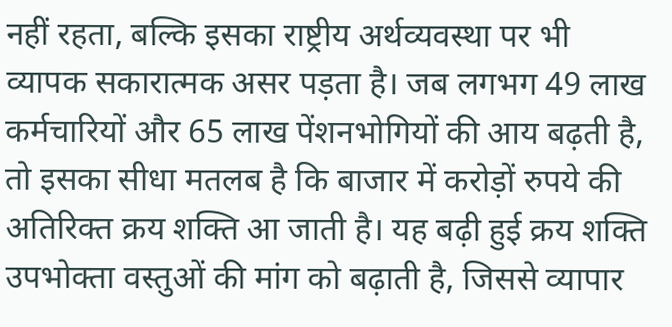नहीं रहता, बल्कि इसका राष्ट्रीय अर्थव्यवस्था पर भी व्यापक सकारात्मक असर पड़ता है। जब लगभग 49 लाख कर्मचारियों और 65 लाख पेंशनभोगियों की आय बढ़ती है, तो इसका सीधा मतलब है कि बाजार में करोड़ों रुपये की अतिरिक्त क्रय शक्ति आ जाती है। यह बढ़ी हुई क्रय शक्ति उपभोक्ता वस्तुओं की मांग को बढ़ाती है, जिससे व्यापार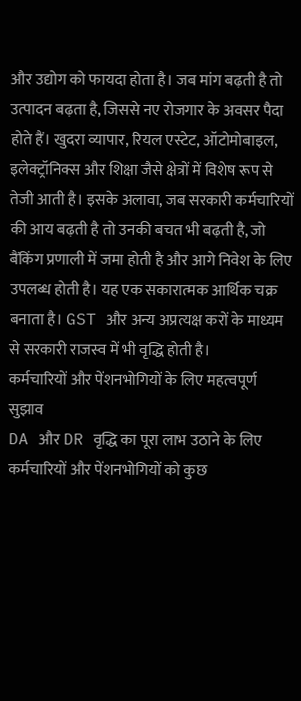और उद्योग को फायदा होता है। जब मांग बढ़ती है तो उत्पादन बढ़ता है, जिससे नए रोजगार के अवसर पैदा होते हैं। खुदरा व्यापार, रियल एस्टेट, ऑटोमोबाइल, इलेक्ट्रॉनिक्स और शिक्षा जैसे क्षेत्रों में विशेष रूप से तेजी आती है। इसके अलावा, जब सरकारी कर्मचारियों की आय बढ़ती है तो उनकी बचत भी बढ़ती है, जो बैंकिंग प्रणाली में जमा होती है और आगे निवेश के लिए उपलब्ध होती है। यह एक सकारात्मक आर्थिक चक्र बनाता है। GST और अन्य अप्रत्यक्ष करों के माध्यम से सरकारी राजस्व में भी वृद्धि होती है।
कर्मचारियों और पेंशनभोगियों के लिए महत्वपूर्ण सुझाव
DA और DR वृद्धि का पूरा लाभ उठाने के लिए कर्मचारियों और पेंशनभोगियों को कुछ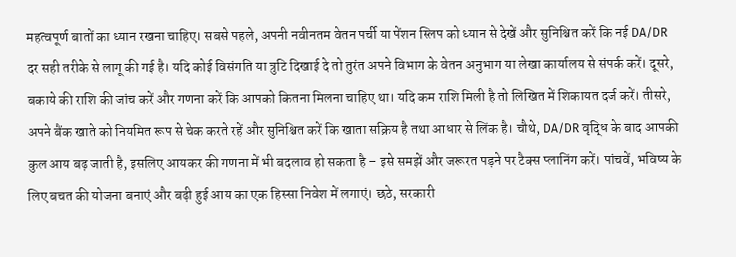महत्वपूर्ण बातों का ध्यान रखना चाहिए। सबसे पहले, अपनी नवीनतम वेतन पर्ची या पेंशन स्लिप को ध्यान से देखें और सुनिश्चित करें कि नई DA/DR दर सही तरीके से लागू की गई है। यदि कोई विसंगति या त्रुटि दिखाई दे तो तुरंत अपने विभाग के वेतन अनुभाग या लेखा कार्यालय से संपर्क करें। दूसरे, बकाये की राशि की जांच करें और गणना करें कि आपको कितना मिलना चाहिए था। यदि कम राशि मिली है तो लिखित में शिकायत दर्ज करें। तीसरे, अपने बैंक खाते को नियमित रूप से चेक करते रहें और सुनिश्चित करें कि खाता सक्रिय है तथा आधार से लिंक है। चौथे, DA/DR वृद्धि के बाद आपकी कुल आय बढ़ जाती है, इसलिए आयकर की गणना में भी बदलाव हो सकता है – इसे समझें और जरूरत पड़ने पर टैक्स प्लानिंग करें। पांचवें, भविष्य के लिए बचत की योजना बनाएं और बढ़ी हुई आय का एक हिस्सा निवेश में लगाएं। छठे, सरकारी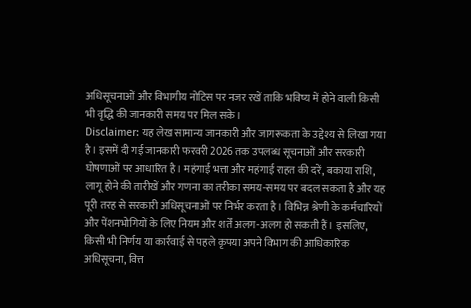अधिसूचनाओं और विभागीय नोटिस पर नजर रखें ताकि भविष्य में होने वाली किसी भी वृद्धि की जानकारी समय पर मिल सके।
Disclaimer: यह लेख सामान्य जानकारी और जागरूकता के उद्देश्य से लिखा गया है। इसमें दी गई जानकारी फरवरी 2026 तक उपलब्ध सूचनाओं और सरकारी घोषणाओं पर आधारित है। महंगाई भत्ता और महंगाई राहत की दरें, बकाया राशि, लागू होने की तारीखें और गणना का तरीका समय-समय पर बदल सकता है और यह पूरी तरह से सरकारी अधिसूचनाओं पर निर्भर करता है। विभिन्न श्रेणी के कर्मचारियों और पेंशनभोगियों के लिए नियम और शर्तें अलग-अलग हो सकती हैं। इसलिए, किसी भी निर्णय या कार्रवाई से पहले कृपया अपने विभाग की आधिकारिक अधिसूचना, वित्त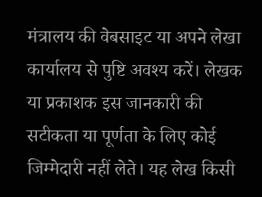मंत्रालय की वेबसाइट या अपने लेखा कार्यालय से पुष्टि अवश्य करें। लेखक या प्रकाशक इस जानकारी की सटीकता या पूर्णता के लिए कोई जिम्मेदारी नहीं लेते। यह लेख किसी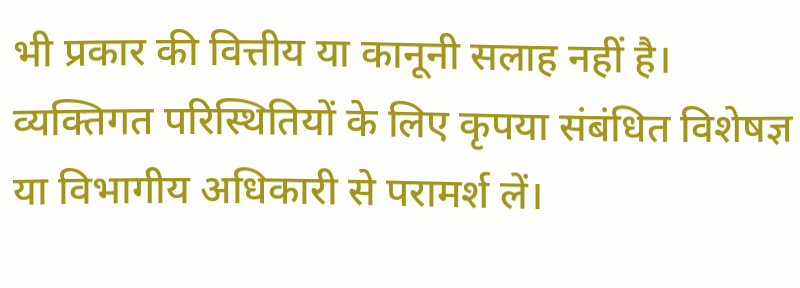भी प्रकार की वित्तीय या कानूनी सलाह नहीं है। व्यक्तिगत परिस्थितियों के लिए कृपया संबंधित विशेषज्ञ या विभागीय अधिकारी से परामर्श लें।